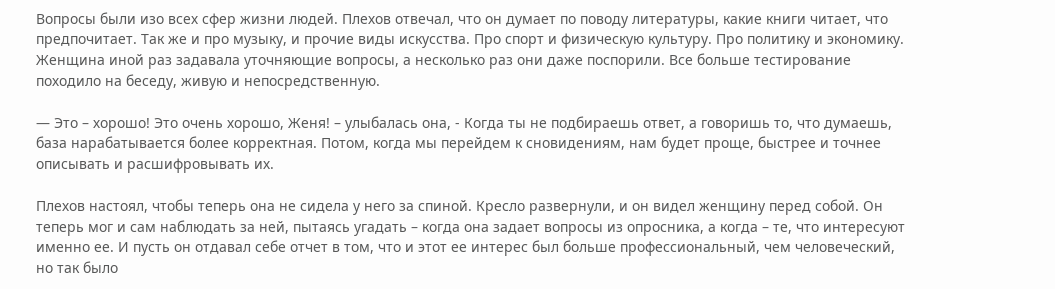Вопросы были изо всех сфер жизни людей. Плехов отвечал, что он думает по поводу литературы, какие книги читает, что предпочитает. Так же и про музыку, и прочие виды искусства. Про спорт и физическую культуру. Про политику и экономику. Женщина иной раз задавала уточняющие вопросы, а несколько раз они даже поспорили. Все больше тестирование походило на беседу, живую и непосредственную.

— Это – хорошо! Это очень хорошо, Женя! – улыбалась она, - Когда ты не подбираешь ответ, а говоришь то, что думаешь, база нарабатывается более корректная. Потом, когда мы перейдем к сновидениям, нам будет проще, быстрее и точнее описывать и расшифровывать их.

Плехов настоял, чтобы теперь она не сидела у него за спиной. Кресло развернули, и он видел женщину перед собой. Он теперь мог и сам наблюдать за ней, пытаясь угадать – когда она задает вопросы из опросника, а когда – те, что интересуют именно ее. И пусть он отдавал себе отчет в том, что и этот ее интерес был больше профессиональный, чем человеческий, но так было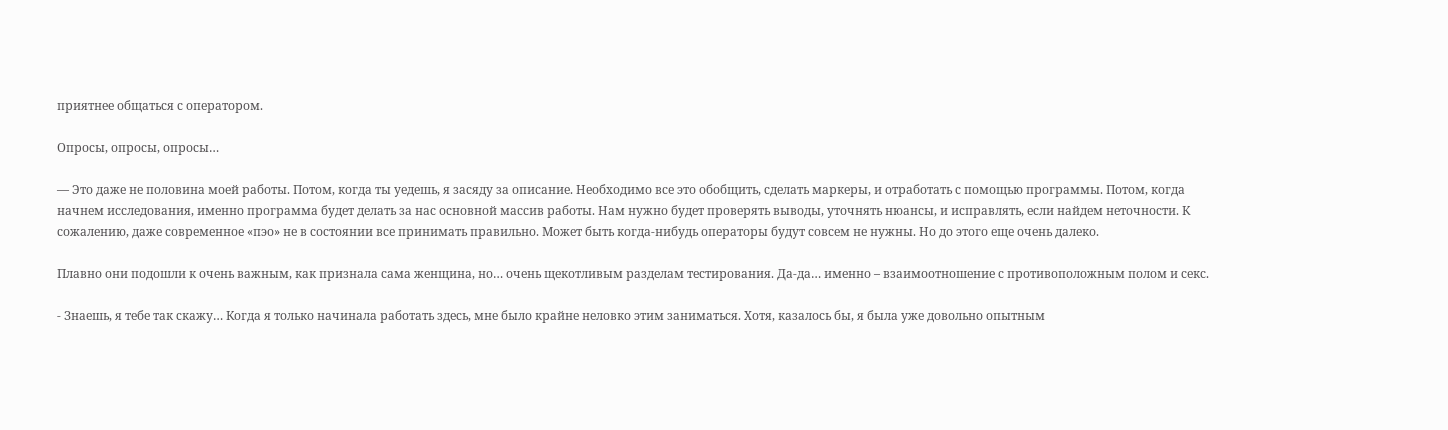приятнее общаться с оператором.

Опросы, опросы, опросы…

— Это даже не половина моей работы. Потом, когда ты уедешь, я засяду за описание. Необходимо все это обобщить, сделать маркеры, и отработать с помощью программы. Потом, когда начнем исследования, именно программа будет делать за нас основной массив работы. Нам нужно будет проверять выводы, уточнять нюансы, и исправлять, если найдем неточности. К сожалению, даже современное «пэо» не в состоянии все принимать правильно. Может быть когда-нибудь операторы будут совсем не нужны. Но до этого еще очень далеко.

Плавно они подошли к очень важным, как признала сама женщина, но… очень щекотливым разделам тестирования. Да-да… именно – взаимоотношение с противоположным полом и секс.

- Знаешь, я тебе так скажу… Когда я только начинала работать здесь, мне было крайне неловко этим заниматься. Хотя, казалось бы, я была уже довольно опытным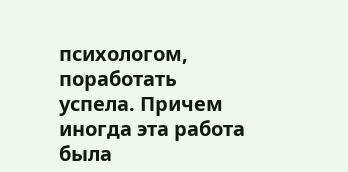психологом, поработать успела. Причем иногда эта работа была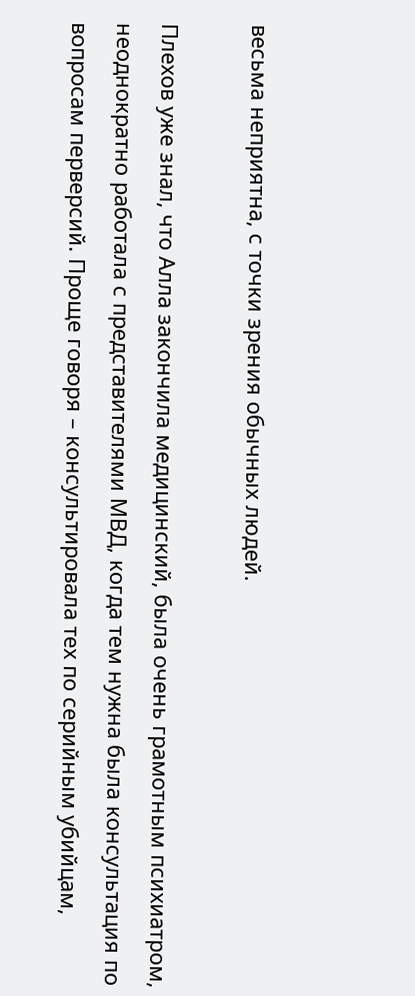весьма неприятна, с точки зрения обычных людей.

Плехов уже знал, что Алла закончила медицинский, была очень грамотным психиатром, неоднократно работала с представителями МВД, когда тем нужна была консультация по вопросам перверсий. Проще говоря – консультировала тех по серийным убийцам,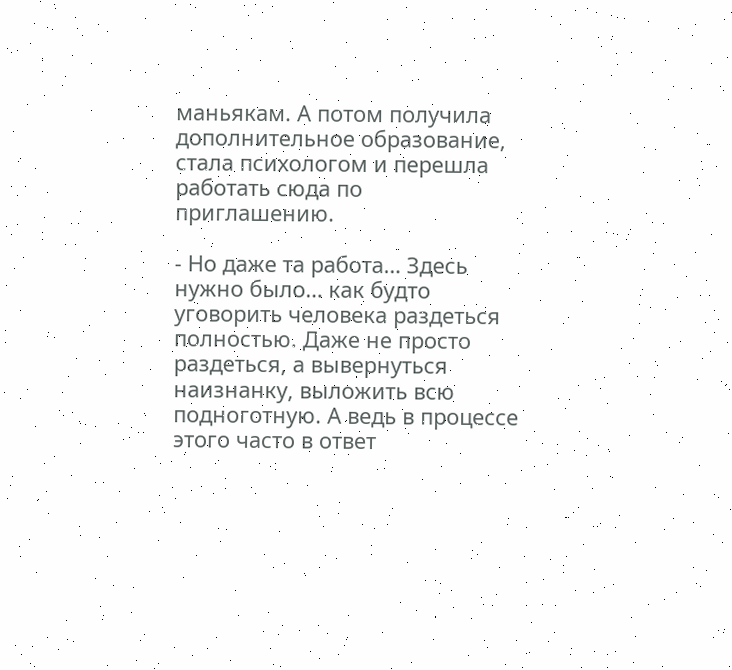маньякам. А потом получила дополнительное образование, стала психологом и перешла работать сюда по приглашению.

- Но даже та работа… Здесь нужно было… как будто уговорить человека раздеться полностью. Даже не просто раздеться, а вывернуться наизнанку, выложить всю подноготную. А ведь в процессе этого часто в ответ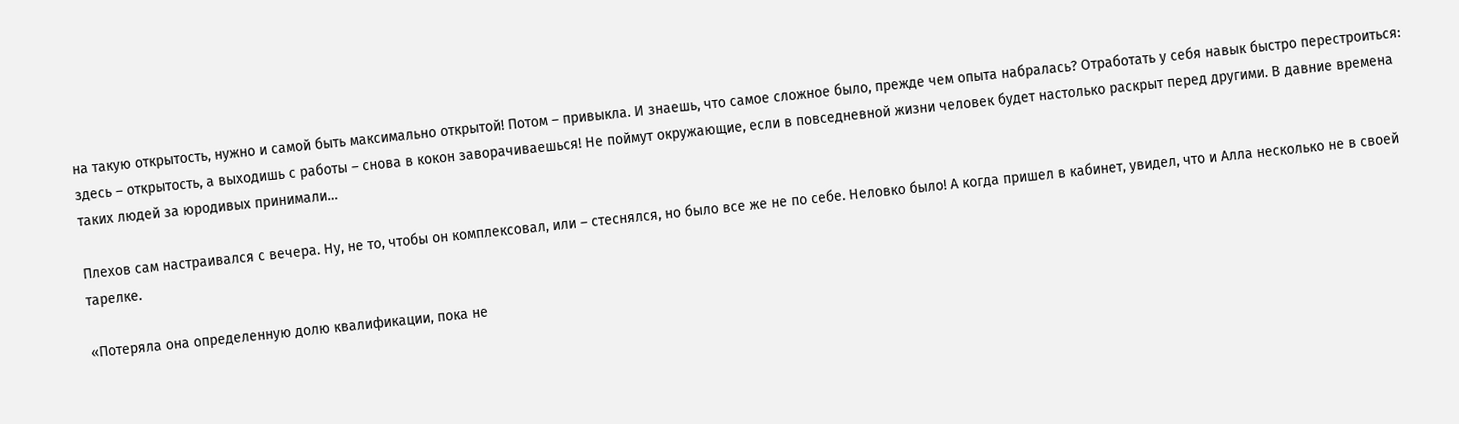на такую открытость, нужно и самой быть максимально открытой! Потом – привыкла. И знаешь, что самое сложное было, прежде чем опыта набралась? Отработать у себя навык быстро перестроиться: здесь – открытость, а выходишь с работы – снова в кокон заворачиваешься! Не поймут окружающие, если в повседневной жизни человек будет настолько раскрыт перед другими. В давние времена таких людей за юродивых принимали…

Плехов сам настраивался с вечера. Ну, не то, чтобы он комплексовал, или – стеснялся, но было все же не по себе. Неловко было! А когда пришел в кабинет, увидел, что и Алла несколько не в своей тарелке.

«Потеряла она определенную долю квалификации, пока не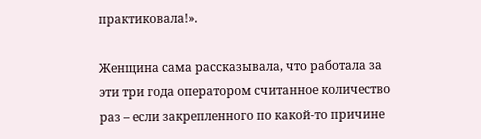практиковала!».

Женщина сама рассказывала, что работала за эти три года оператором считанное количество раз – если закрепленного по какой-то причине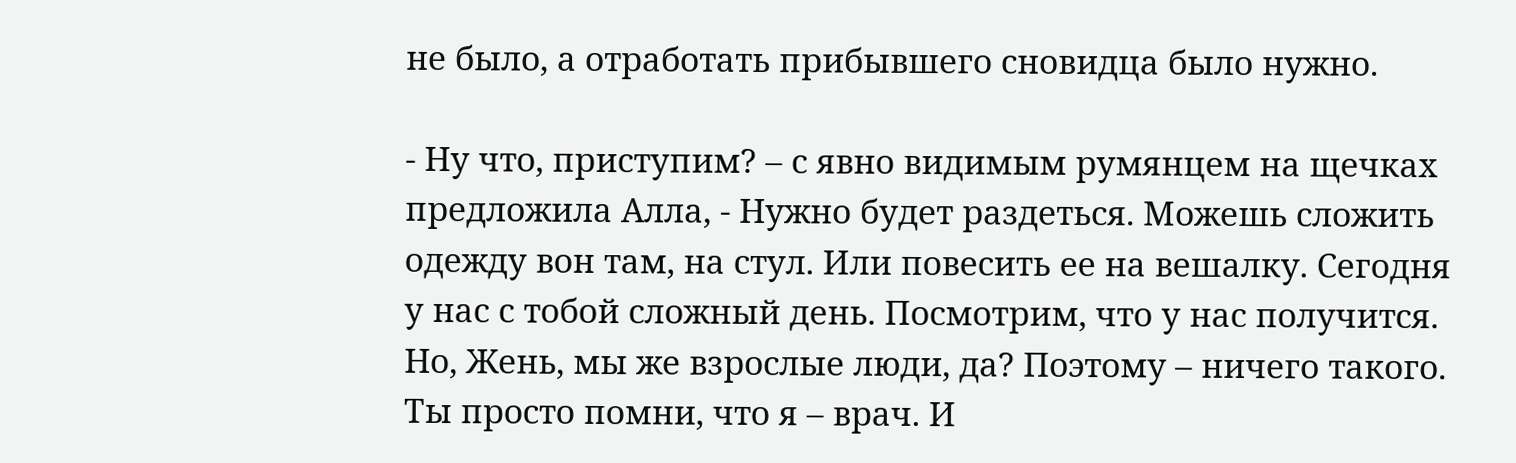не было, а отработать прибывшего сновидца было нужно.

- Ну что, приступим? – с явно видимым румянцем на щечках предложила Алла, - Нужно будет раздеться. Можешь сложить одежду вон там, на стул. Или повесить ее на вешалку. Сегодня у нас с тобой сложный день. Посмотрим, что у нас получится. Но, Жень, мы же взрослые люди, да? Поэтому – ничего такого. Ты просто помни, что я – врач. И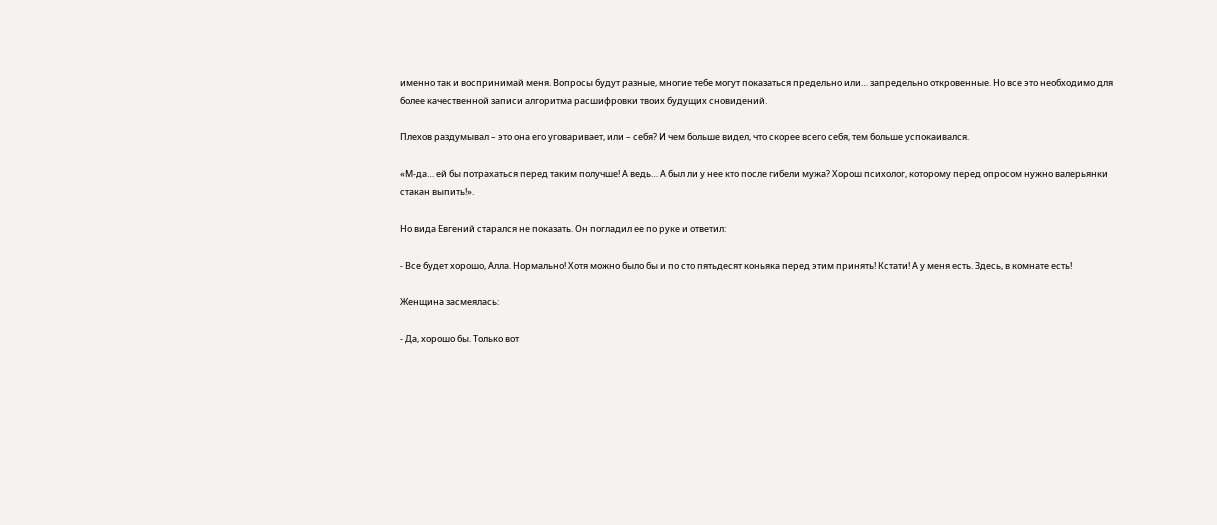именно так и воспринимай меня. Вопросы будут разные, многие тебе могут показаться предельно или… запредельно откровенные. Но все это необходимо для более качественной записи алгоритма расшифровки твоих будущих сновидений.

Плехов раздумывал – это она его уговаривает, или – себя? И чем больше видел, что скорее всего себя, тем больше успокаивался.

«М-да… ей бы потрахаться перед таким получше! А ведь… А был ли у нее кто после гибели мужа? Хорош психолог, которому перед опросом нужно валерьянки стакан выпить!».

Но вида Евгений старался не показать. Он погладил ее по руке и ответил:

- Все будет хорошо, Алла. Нормально! Хотя можно было бы и по сто пятьдесят коньяка перед этим принять! Кстати! А у меня есть. Здесь, в комнате есть!

Женщина засмеялась:

- Да, хорошо бы. Только вот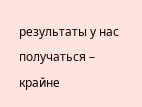результаты у нас получаться – крайне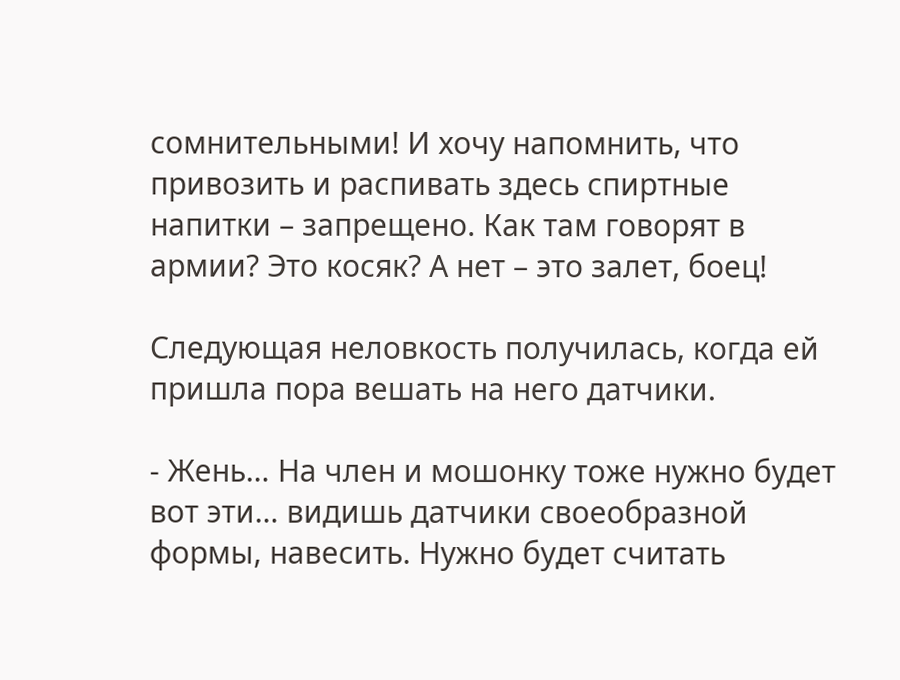сомнительными! И хочу напомнить, что привозить и распивать здесь спиртные напитки – запрещено. Как там говорят в армии? Это косяк? А нет – это залет, боец!

Следующая неловкость получилась, когда ей пришла пора вешать на него датчики.

- Жень… На член и мошонку тоже нужно будет вот эти… видишь датчики своеобразной формы, навесить. Нужно будет считать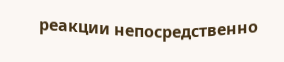реакции непосредственно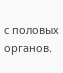с половых органов.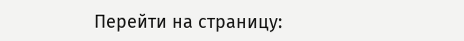Перейти на страницу: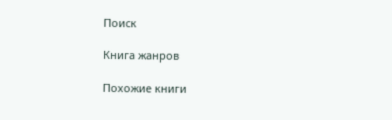Поиск

Книга жанров

Похожие книги